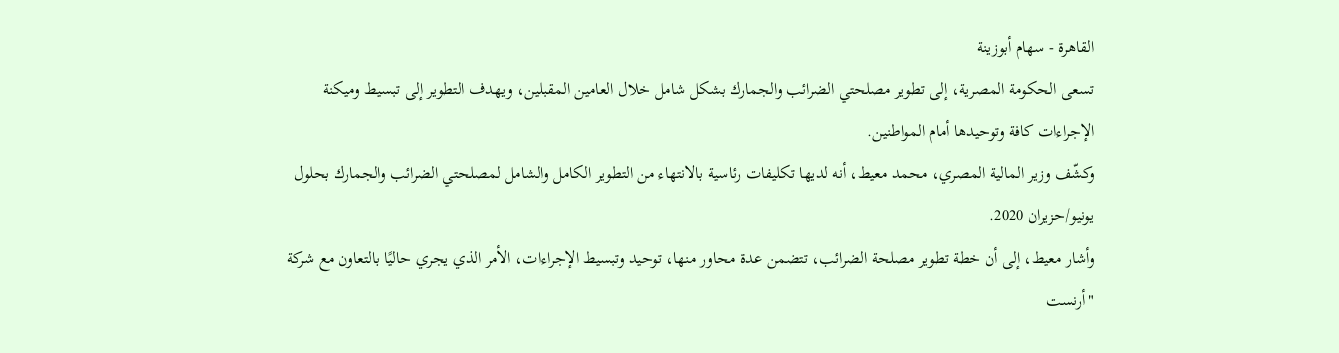القاهرة - سهام أبوزينة
تسعى الحكومة المصرية، إلى تطوير مصلحتي الضرائب والجمارك بشكل شامل خلال العامين المقبلين، ويهدف التطوير إلى تبسيط وميكنة الإجراءات كافة وتوحيدها أمام المواطنين.
وكشّف وزير المالية المصري، محمد معيط، أنه لديها تكليفات رئاسية بالانتهاء من التطوير الكامل والشامل لمصلحتي الضرائب والجمارك بحلول يونيو/حزيران 2020.
وأشار معيط، إلى أن خطة تطوير مصلحة الضرائب، تتضمن عدة محاور منها، توحيد وتبسيط الإجراءات، الأمر الذي يجري حاليًا بالتعاون مع شركة "أرنست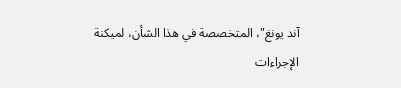آند يونغ"، المتخصصة في هذا الشأن، لميكنة الإجراءات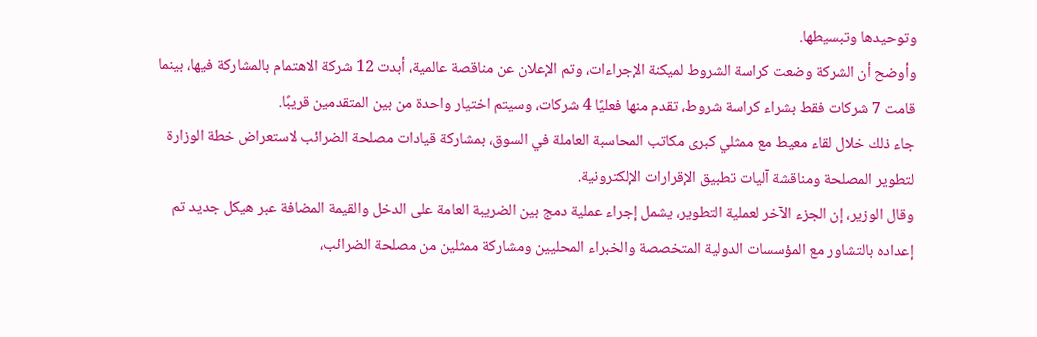وتوحيدها وتبسيطها.
وأوضح أن الشركة وضعت كراسة الشروط لميكنة الإجراءات، وتم الإعلان عن مناقصة عالمية، أبدت 12 شركة الاهتمام بالمشاركة فيها، بينما قامت 7 شركات فقط بشراء كراسة شروط، تقدم منها فعليًا 4 شركات، وسيتم اختيار واحدة من بين المتقدمين قريبًا.
جاء ذلك خلال لقاء معيط مع ممثلي كبرى مكاتب المحاسبة العاملة في السوق، بمشاركة قيادات مصلحة الضرائب لاستعراض خطة الوزارة لتطوير المصلحة ومناقشة آليات تطبيق الإقرارات الإلكترونية.
وقال الوزير، إن الجزء الآخر لعملية التطوير، يشمل إجراء عملية دمج بين الضريبة العامة على الدخل والقيمة المضافة عبر هيكل جديد تم إعداده بالتشاور مع المؤسسات الدولية المتخصصة والخبراء المحليين ومشاركة ممثلين من مصلحة الضرائب،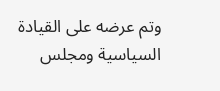وتم عرضه على القيادة السياسية ومجلس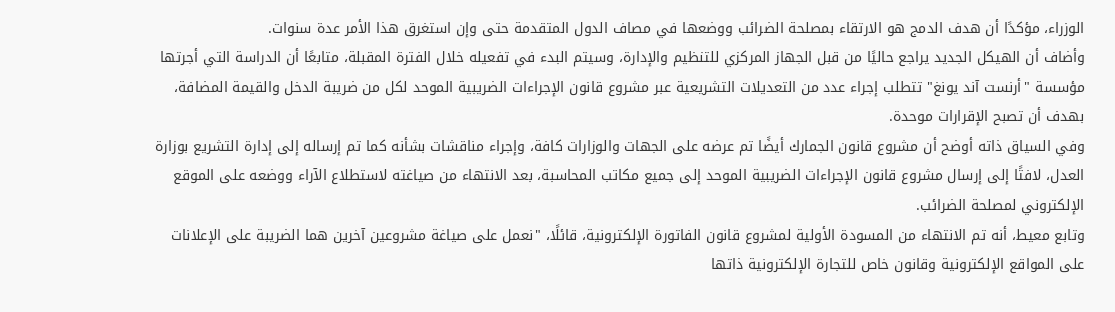الوزراء، مؤكدًا أن هدف الدمج هو الارتقاء بمصلحة الضرائب ووضعها في مصاف الدول المتقدمة حتى وإن استغرق هذا الأمر عدة سنوات.
وأضاف أن الهيكل الجديد يراجع حاليًا من قبل الجهاز المركزي للتنظيم والإدارة، وسيتم البدء في تفعيله خلال الفترة المقبلة، متابعًا أن الدراسة التي أجرتها مؤسسة "أرنست آند يونغ" تتطلب إجراء عدد من التعديلات التشريعية عبر مشروع قانون الإجراءات الضريبية الموحد لكل من ضريبة الدخل والقيمة المضافة، بهدف أن تصبح الإقرارات موحدة.
وفي السياق ذاته أوضح أن مشروع قانون الجمارك أيضًا تم عرضه على الجهات والوزارات كافة، وإجراء مناقشات بشأنه كما تم إرساله إلى إدارة التشريع بوزارة العدل، لافتًا إلى إرسال مشروع قانون الإجراءات الضريبية الموحد إلى جميع مكاتب المحاسبة، بعد الانتهاء من صياغته لاستطلاع الآراء ووضعه على الموقع الإلكتروني لمصلحة الضرائب.
وتابع معيط، أنه تم الانتهاء من المسودة الأولية لمشروع قانون الفاتورة الإلكترونية، قائلًا، "نعمل على صياغة مشروعين آخرين هما الضريبة على الإعلانات على المواقع الإلكترونية وقانون خاص للتجارة الإلكترونية ذاتها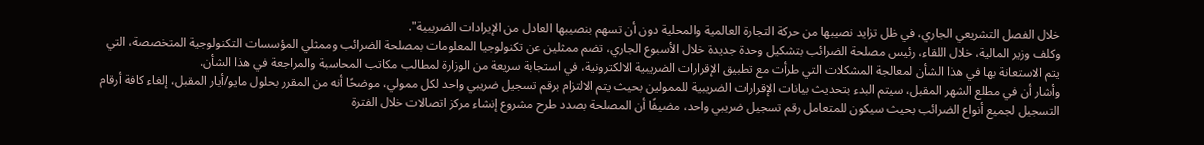خلال الفصل التشريعي الجاري، في ظل تزايد نصيبها من حركة التجارة العالمية والمحلية دون أن تسهم بنصيبها العادل من الإيرادات الضريبية".
وكلف وزير المالية، خلال اللقاء، رئيس مصلحة الضرائب بتشكيل وحدة جديدة خلال الأسبوع الجاري، تضم ممثلين عن تكنولوجيا المعلومات بمصلحة الضرائب وممثلي المؤسسات التكنولوجية المتخصصة، التي يتم الاستعانة بها في هذا الشأن لمعالجة المشكلات التي طرأت مع تطبيق الإقرارات الضريبية الالكترونية، في استجابة سريعة من الوزارة لمطالب مكاتب المحاسبة والمراجعة في هذا الشأن.
وأشار أن في مطلع الشهر المقبل، سيتم البدء بتحديث بيانات الإقرارات الضريبية للممولين بحيث يتم الالتزام برقم تسجيل ضريبي واحد لكل ممولي، موضحًا أنه من المقرر بحلول مايو/أيار المقبل، إلغاء كافة أرقام التسجيل لجميع أنواع الضرائب بحيث سيكون للمتعامل رقم تسجيل ضريبي واحد، مضيفًا أن المصلحة بصدد طرح مشروع إنشاء مركز اتصالات خلال الفترة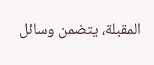المقبلة، يتضمن وسائل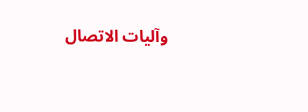وآليات الاتصال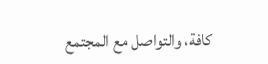كافة، والتواصل مع المجتمع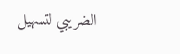الضريبي لتسهيل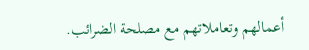أعمالهم وتعاملاتهم مع مصلحة الضرائب.